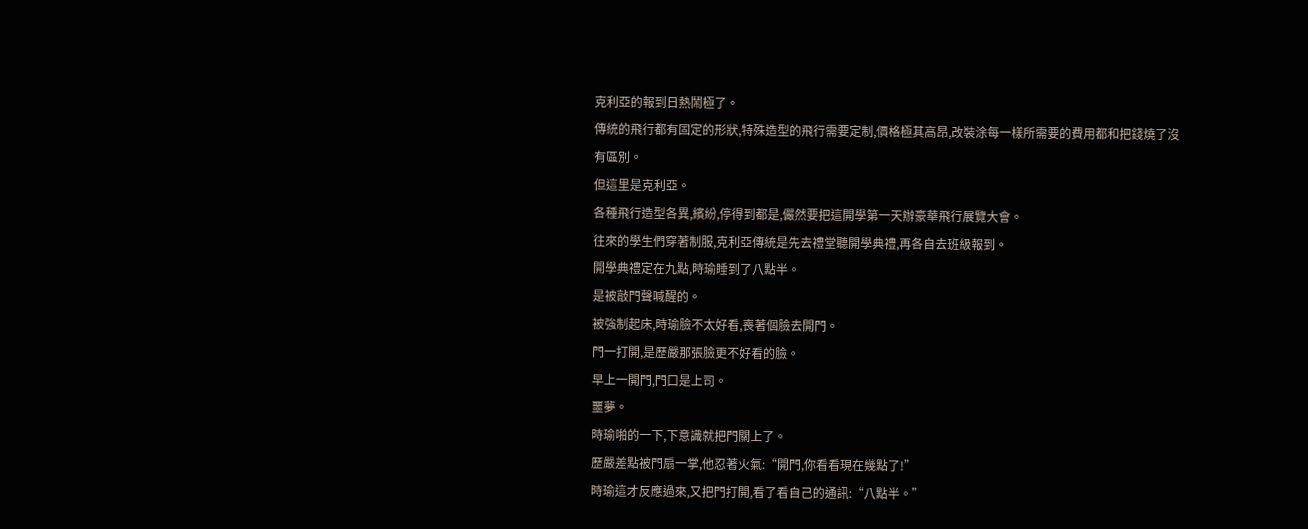克利亞的報到日熱鬧極了。
傳統的飛行都有固定的形狀,特殊造型的飛行需要定制,價格極其高昂,改裝涂每一樣所需要的費用都和把錢燒了沒有區別。
但這里是克利亞。
各種飛行造型各異,繽紛,停得到都是,儼然要把這開學第一天辦豪華飛行展覽大會。
往來的學生們穿著制服,克利亞傳統是先去禮堂聽開學典禮,再各自去班級報到。
開學典禮定在九點,時瑜睡到了八點半。
是被敲門聲喊醒的。
被強制起床,時瑜臉不太好看,喪著個臉去開門。
門一打開,是歷嚴那張臉更不好看的臉。
早上一開門,門口是上司。
噩夢。
時瑜啪的一下,下意識就把門關上了。
歷嚴差點被門扇一掌,他忍著火氣:“開門,你看看現在幾點了!”
時瑜這才反應過來,又把門打開,看了看自己的通訊:“八點半。”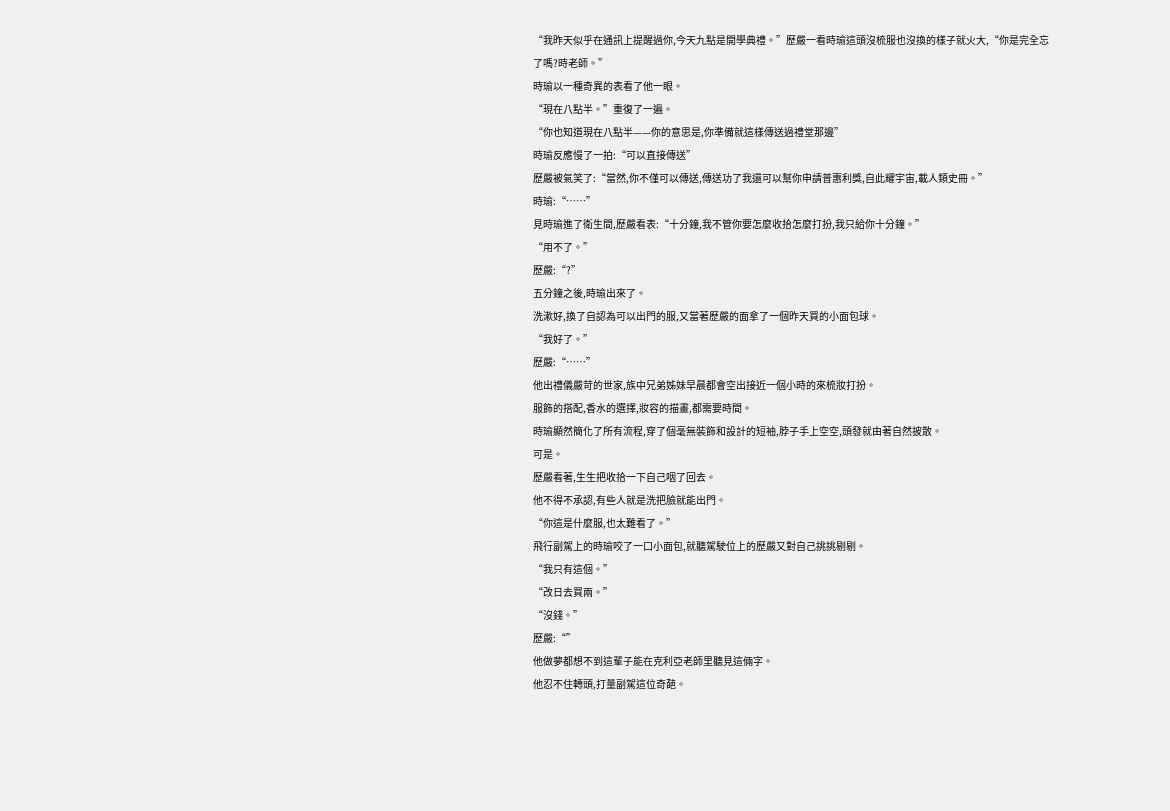“我昨天似乎在通訊上提醒過你,今天九點是開學典禮。”歷嚴一看時瑜這頭沒梳服也沒換的樣子就火大,“你是完全忘了嗎?時老師。”
時瑜以一種奇異的表看了他一眼。
“現在八點半。”重復了一遍。
“你也知道現在八點半——你的意思是,你準備就這樣傳送過禮堂那邊”
時瑜反應慢了一拍:“可以直接傳送”
歷嚴被氣笑了:“當然,你不僅可以傳送,傳送功了我還可以幫你申請普惠利獎,自此耀宇宙,載人類史冊。”
時瑜:“……”
見時瑜進了衛生間,歷嚴看表:“十分鐘,我不管你要怎麼收拾怎麼打扮,我只給你十分鐘。”
“用不了。”
歷嚴:“?”
五分鐘之後,時瑜出來了。
洗漱好,換了自認為可以出門的服,又當著歷嚴的面拿了一個昨天買的小面包球。
“我好了。”
歷嚴:“……”
他出禮儀嚴苛的世家,族中兄弟姊妹早晨都會空出接近一個小時的來梳妝打扮。
服飾的搭配,香水的選擇,妝容的描畫,都需要時間。
時瑜顯然簡化了所有流程,穿了個毫無裝飾和設計的短袖,脖子手上空空,頭發就由著自然披散。
可是。
歷嚴看著,生生把收拾一下自己咽了回去。
他不得不承認,有些人就是洗把臉就能出門。
“你這是什麼服,也太難看了。”
飛行副駕上的時瑜咬了一口小面包,就聽駕駛位上的歷嚴又對自己挑挑剔剔。
“我只有這個。”
“改日去買兩。”
“沒錢。”
歷嚴:“”
他做夢都想不到這輩子能在克利亞老師里聽見這倆字。
他忍不住轉頭,打量副駕這位奇葩。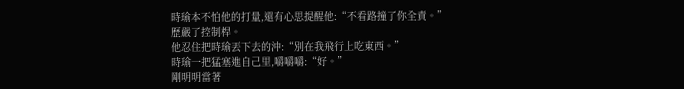時瑜本不怕他的打量,還有心思提醒他:“不看路撞了你全責。”
歷嚴了控制桿。
他忍住把時瑜丟下去的沖:“別在我飛行上吃東西。”
時瑜一把猛塞進自己里,嚼嚼嚼:“好。”
剛明明當著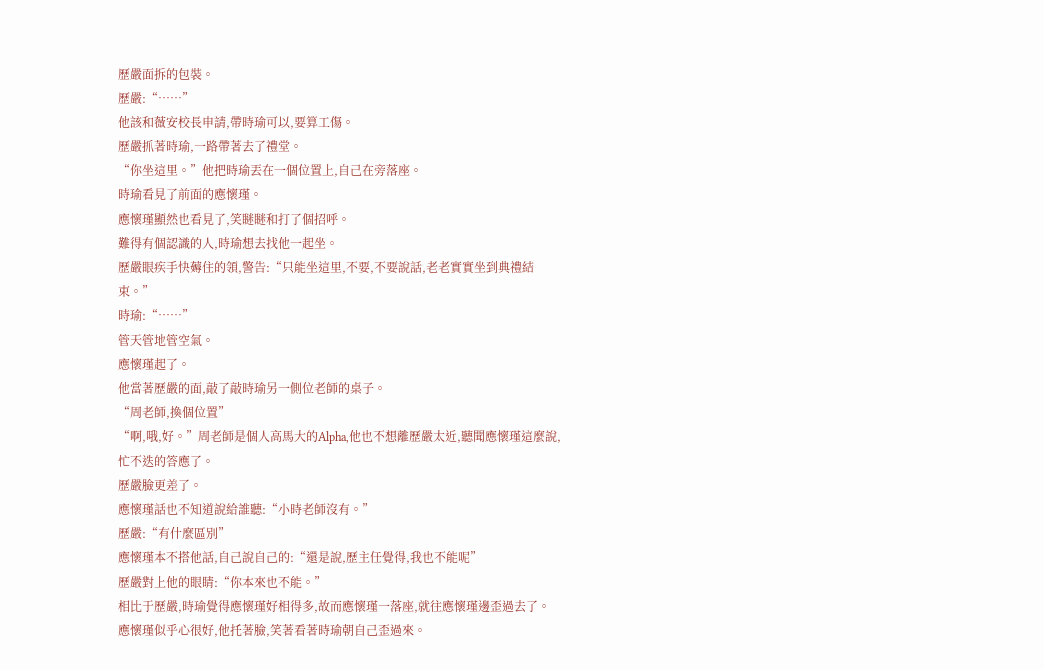歷嚴面拆的包裝。
歷嚴:“……”
他該和薇安校長申請,帶時瑜可以,要算工傷。
歷嚴抓著時瑜,一路帶著去了禮堂。
“你坐這里。”他把時瑜丟在一個位置上,自己在旁落座。
時瑜看見了前面的應懷瑾。
應懷瑾顯然也看見了,笑瞇瞇和打了個招呼。
難得有個認識的人,時瑜想去找他一起坐。
歷嚴眼疾手快薅住的領,警告:“只能坐這里,不要,不要說話,老老實實坐到典禮結束。”
時瑜:“……”
管天管地管空氣。
應懷瑾起了。
他當著歷嚴的面,敲了敲時瑜另一側位老師的桌子。
“周老師,換個位置”
“啊,哦,好。”周老師是個人高馬大的Alpha,他也不想離歷嚴太近,聽聞應懷瑾這麼說,忙不迭的答應了。
歷嚴臉更差了。
應懷瑾話也不知道說給誰聽:“小時老師沒有。”
歷嚴:“有什麼區別”
應懷瑾本不搭他話,自己說自己的:“還是說,歷主任覺得,我也不能呢”
歷嚴對上他的眼睛:“你本來也不能。”
相比于歷嚴,時瑜覺得應懷瑾好相得多,故而應懷瑾一落座,就往應懷瑾邊歪過去了。
應懷瑾似乎心很好,他托著臉,笑著看著時瑜朝自己歪過來。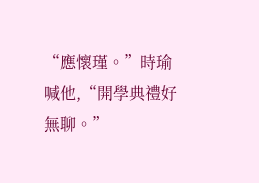“應懷瑾。”時瑜喊他,“開學典禮好無聊。”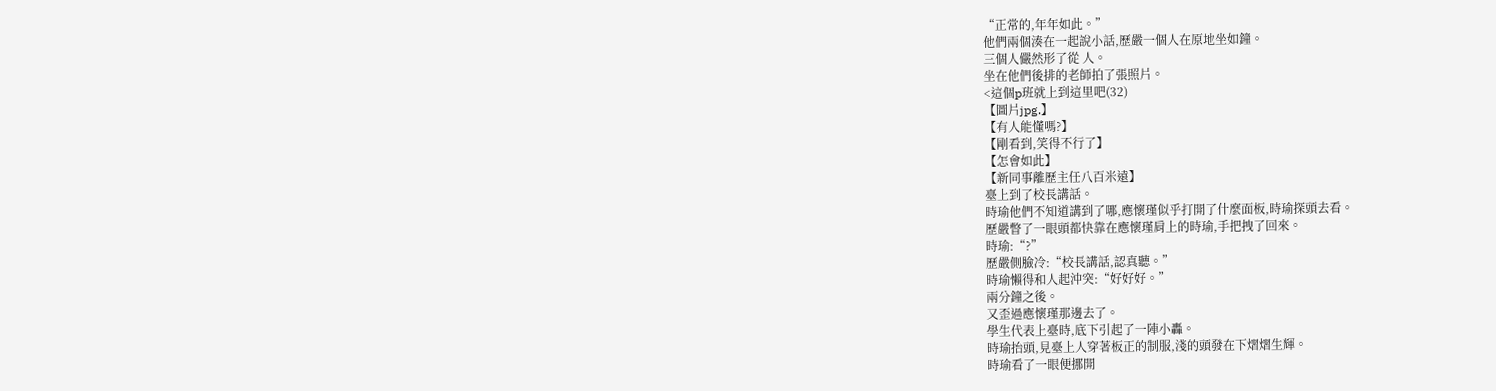“正常的,年年如此。”
他們兩個湊在一起說小話,歷嚴一個人在原地坐如鐘。
三個人儼然形了從 人。
坐在他們後排的老師拍了張照片。
<這個p班就上到這里吧(32)
【圖片jpg.】
【有人能懂嗎?】
【剛看到,笑得不行了】
【怎會如此】
【新同事離歷主任八百米遠】
臺上到了校長講話。
時瑜他們不知道講到了哪,應懷瑾似乎打開了什麼面板,時瑜探頭去看。
歷嚴瞥了一眼頭都快靠在應懷瑾肩上的時瑜,手把拽了回來。
時瑜:“?”
歷嚴側臉冷:“校長講話,認真聽。”
時瑜懶得和人起沖突:“好好好。”
兩分鐘之後。
又歪過應懷瑾那邊去了。
學生代表上臺時,底下引起了一陣小轟。
時瑜抬頭,見臺上人穿著板正的制服,淺的頭發在下熠熠生輝。
時瑜看了一眼便挪開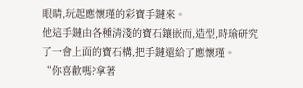眼睛,玩起應懷瑾的彩寶手鏈來。
他這手鏈由各種清淺的寶石鑲嵌而,造型,時瑜研究了一會上面的寶石構,把手鏈還給了應懷瑾。
“你喜歡嗎?拿著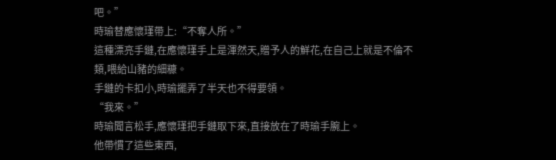吧。”
時瑜替應懷瑾帶上:“不奪人所。”
這種漂亮手鏈,在應懷瑾手上是渾然天,贈予人的鮮花,在自己上就是不倫不類,喂給山豬的細糠。
手鏈的卡扣小,時瑜擺弄了半天也不得要領。
“我來。”
時瑜聞言松手,應懷瑾把手鏈取下來,直接放在了時瑜手腕上。
他帶慣了這些東西,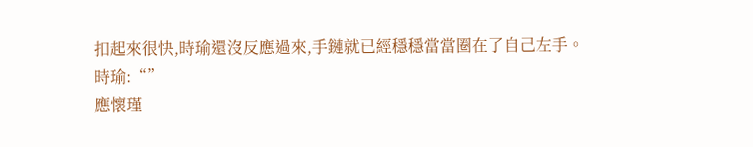扣起來很快,時瑜還沒反應過來,手鏈就已經穩穩當當圈在了自己左手。
時瑜:“”
應懷瑾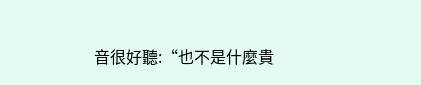音很好聽:“也不是什麼貴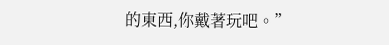的東西,你戴著玩吧。”